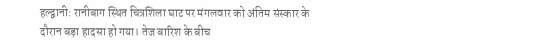हल्द्वानी: रानीबाग स्थित चित्रशिला घाट पर मंगलवार को अंतिम संस्कार के दौरान बड़ा हादसा हो गया। तेज बारिश के बीच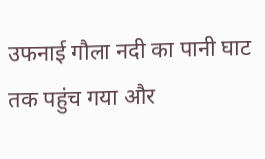उफनाई गौला नदी का पानी घाट तक पहुंच गया और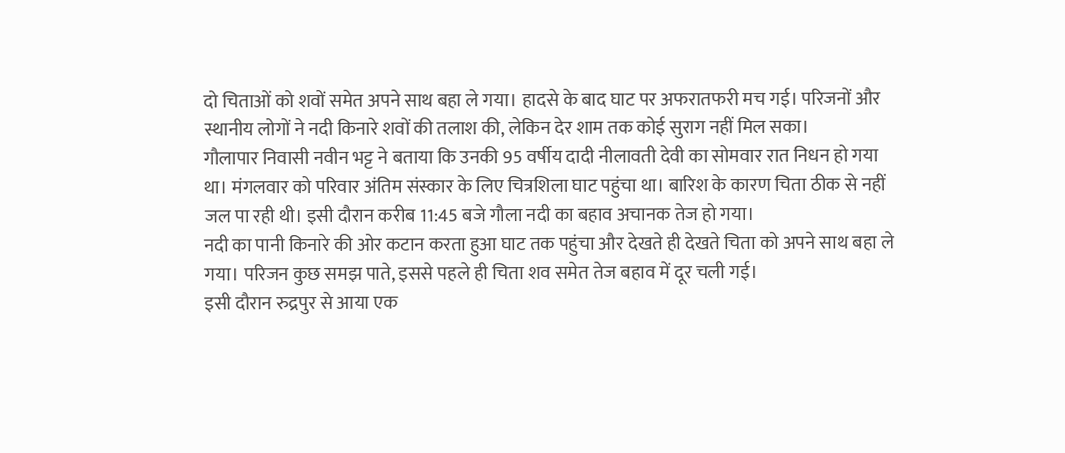दो चिताओं को शवों समेत अपने साथ बहा ले गया। हादसे के बाद घाट पर अफरातफरी मच गई। परिजनों और स्थानीय लोगों ने नदी किनारे शवों की तलाश की, लेकिन देर शाम तक कोई सुराग नहीं मिल सका।
गौलापार निवासी नवीन भट्ट ने बताया कि उनकी 95 वर्षीय दादी नीलावती देवी का सोमवार रात निधन हो गया था। मंगलवार को परिवार अंतिम संस्कार के लिए चित्रशिला घाट पहुंचा था। बारिश के कारण चिता ठीक से नहीं जल पा रही थी। इसी दौरान करीब 11:45 बजे गौला नदी का बहाव अचानक तेज हो गया।
नदी का पानी किनारे की ओर कटान करता हुआ घाट तक पहुंचा और देखते ही देखते चिता को अपने साथ बहा ले गया। परिजन कुछ समझ पाते, इससे पहले ही चिता शव समेत तेज बहाव में दूर चली गई।
इसी दौरान रुद्रपुर से आया एक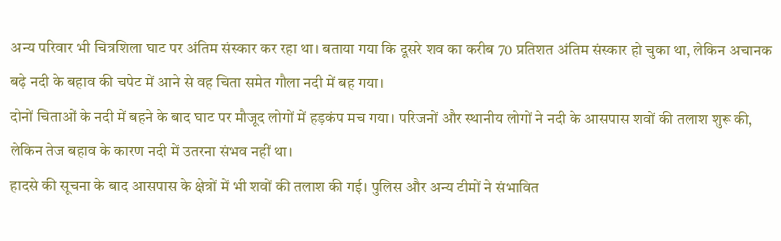अन्य परिवार भी चित्रशिला घाट पर अंतिम संस्कार कर रहा था। बताया गया कि दूसरे शव का करीब 70 प्रतिशत अंतिम संस्कार हो चुका था, लेकिन अचानक बढ़े नदी के बहाव की चपेट में आने से वह चिता समेत गौला नदी में बह गया।
दोनों चिताओं के नदी में बहने के बाद घाट पर मौजूद लोगों में हड़कंप मच गया। परिजनों और स्थानीय लोगों ने नदी के आसपास शवों की तलाश शुरू की, लेकिन तेज बहाव के कारण नदी में उतरना संभव नहीं था।
हादसे की सूचना के बाद आसपास के क्षेत्रों में भी शवों की तलाश की गई। पुलिस और अन्य टीमों ने संभावित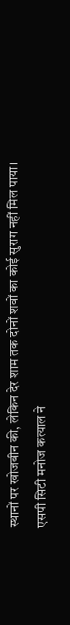स्थानों पर खोजबीन की, लेकिन देर शाम तक दोनों शवों का कोई सुराग नहीं मिल पाया।
एसपी सिटी मनोज कत्याल ने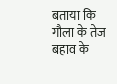बताया कि गौला के तेज बहाव के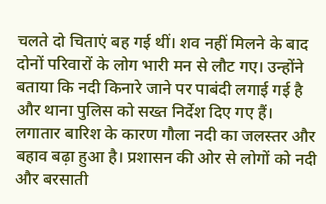चलते दो चिताएं बह गई थीं। शव नहीं मिलने के बाद दोनों परिवारों के लोग भारी मन से लौट गए। उन्होंने बताया कि नदी किनारे जाने पर पाबंदी लगाई गई है और थाना पुलिस को सख्त निर्देश दिए गए हैं।
लगातार बारिश के कारण गौला नदी का जलस्तर और बहाव बढ़ा हुआ है। प्रशासन की ओर से लोगों को नदी और बरसाती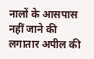नालों के आसपास नहीं जाने की लगातार अपील की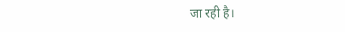जा रही है।